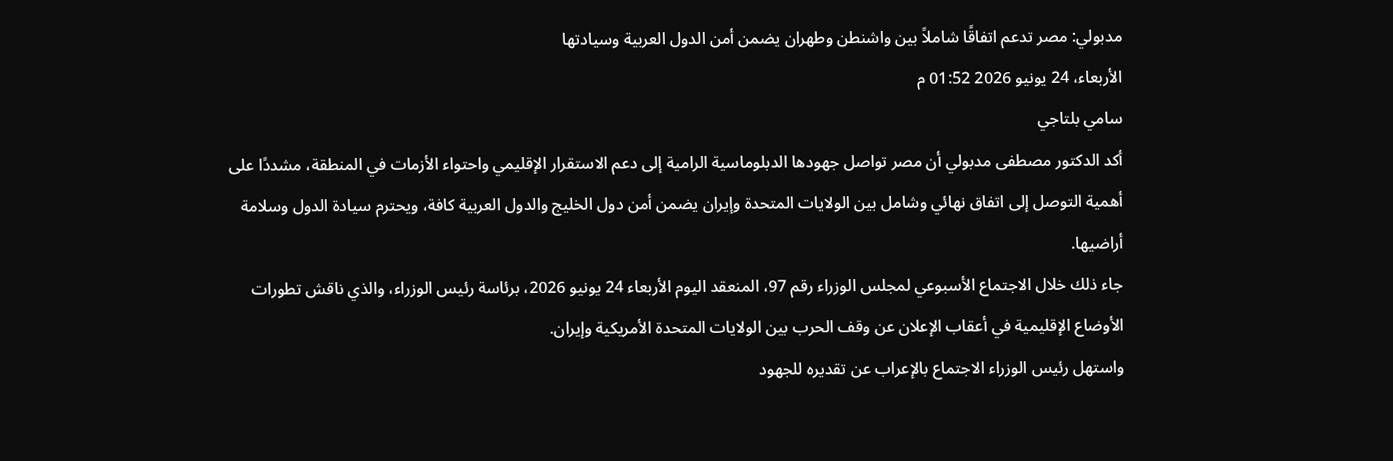مدبولي: مصر تدعم اتفاقًا شاملاً بين واشنطن وطهران يضمن أمن الدول العربية وسيادتها
الأربعاء، 24 يونيو 2026 01:52 م
سامي بلتاجي
أكد الدكتور مصطفى مدبولي أن مصر تواصل جهودها الدبلوماسية الرامية إلى دعم الاستقرار الإقليمي واحتواء الأزمات في المنطقة، مشددًا على أهمية التوصل إلى اتفاق نهائي وشامل بين الولايات المتحدة وإيران يضمن أمن دول الخليج والدول العربية كافة، ويحترم سيادة الدول وسلامة أراضيها.
جاء ذلك خلال الاجتماع الأسبوعي لمجلس الوزراء رقم 97، المنعقد اليوم الأربعاء 24 يونيو 2026، برئاسة رئيس الوزراء، والذي ناقش تطورات الأوضاع الإقليمية في أعقاب الإعلان عن وقف الحرب بين الولايات المتحدة الأمريكية وإيران.
واستهل رئيس الوزراء الاجتماع بالإعراب عن تقديره للجهود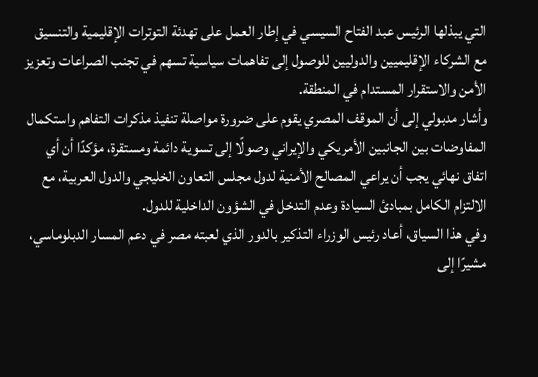التي يبذلها الرئيس عبد الفتاح السيسي في إطار العمل على تهدئة التوترات الإقليمية والتنسيق مع الشركاء الإقليميين والدوليين للوصول إلى تفاهمات سياسية تسهم في تجنب الصراعات وتعزيز الأمن والاستقرار المستدام في المنطقة.
وأشار مدبولي إلى أن الموقف المصري يقوم على ضرورة مواصلة تنفيذ مذكرات التفاهم واستكمال المفاوضات بين الجانبين الأمريكي والإيراني وصولًا إلى تسوية دائمة ومستقرة، مؤكدًا أن أي اتفاق نهائي يجب أن يراعي المصالح الأمنية لدول مجلس التعاون الخليجي والدول العربية، مع الالتزام الكامل بمبادئ السيادة وعدم التدخل في الشؤون الداخلية للدول.
وفي هذا السياق، أعاد رئيس الوزراء التذكير بالدور الذي لعبته مصر في دعم المسار الدبلوماسي، مشيرًا إلى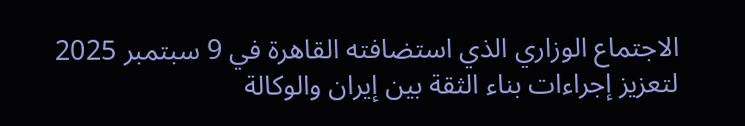الاجتماع الوزاري الذي استضافته القاهرة في 9 سبتمبر 2025 لتعزيز إجراءات بناء الثقة بين إيران والوكالة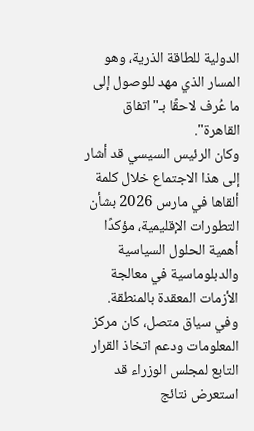الدولية للطاقة الذرية، وهو المسار الذي مهد للوصول إلى ما عُرف لاحقًا بـ"اتفاق القاهرة".
وكان الرئيس السيسي قد أشار إلى هذا الاجتماع خلال كلمة ألقاها في مارس 2026 بشأن التطورات الإقليمية، مؤكدًا أهمية الحلول السياسية والدبلوماسية في معالجة الأزمات المعقدة بالمنطقة.
وفي سياق متصل، كان مركز المعلومات ودعم اتخاذ القرار التابع لمجلس الوزراء قد استعرض نتائج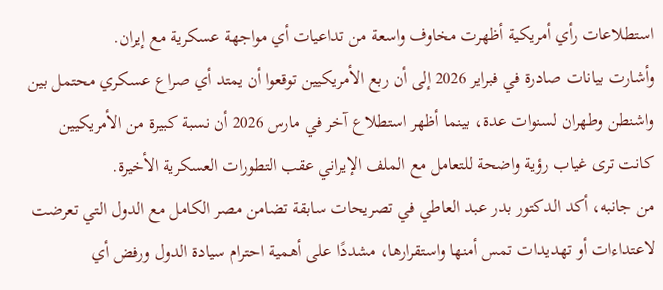استطلاعات رأي أمريكية أظهرت مخاوف واسعة من تداعيات أي مواجهة عسكرية مع إيران.
وأشارت بيانات صادرة في فبراير 2026 إلى أن ربع الأمريكيين توقعوا أن يمتد أي صراع عسكري محتمل بين واشنطن وطهران لسنوات عدة، بينما أظهر استطلاع آخر في مارس 2026 أن نسبة كبيرة من الأمريكيين كانت ترى غياب رؤية واضحة للتعامل مع الملف الإيراني عقب التطورات العسكرية الأخيرة.
من جانبه، أكد الدكتور بدر عبد العاطي في تصريحات سابقة تضامن مصر الكامل مع الدول التي تعرضت لاعتداءات أو تهديدات تمس أمنها واستقرارها، مشددًا على أهمية احترام سيادة الدول ورفض أي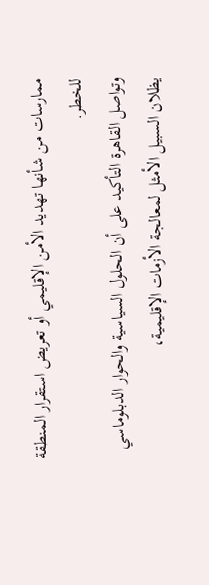ممارسات من شأنها تهديد الأمن الإقليمي أو تعريض استقرار المنطقة للخطر.
وتواصل القاهرة التأكيد على أن الحلول السياسية والحوار الدبلوماسي يظلان السبيل الأمثل لمعالجة الأزمات الإقليمية،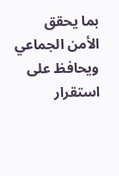بما يحقق الأمن الجماعي ويحافظ على استقرار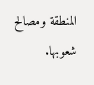المنطقة ومصالح شعوبها.